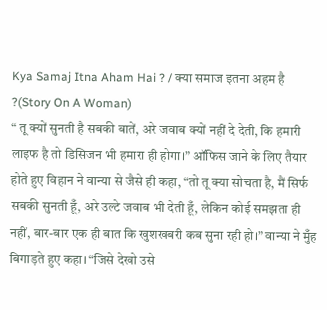Kya Samaj Itna Aham Hai ? / क्या समाज इतना अहम है ?(Story On A Woman)
“ तू क्यों सुनती है सबकी बातें, अरे जवाब क्यों नहीं दे देती, कि हमारी लाइफ है तो डिसिजन भी हमारा ही होगा।” ऑफिस जाने के लिए तैयार होते हुए विहान ने वान्या से जैसे ही कहा, “तो तू क्या सोचता है, मैं सिर्फ सबकी सुनती हूँ, अरे उल्टे जवाब भी देती हूँ, लेकिन कोई समझता ही नहीं, बार-बार एक ही बात कि खुशखबरी कब सुना रही हो।” वान्या ने मुँह बिगाड़ते हुए कहा। “जिसे देखो उसे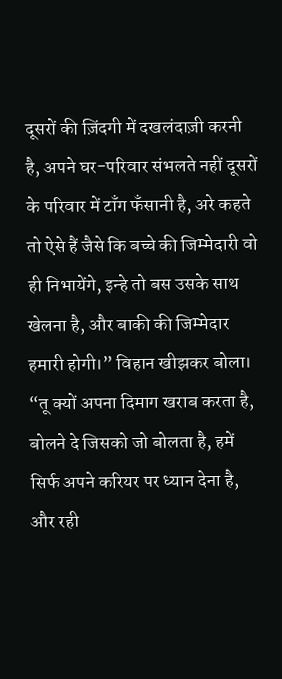दूसरों की ज़िंदगी में दखलंदाज़ी करनी है, अपने घर-परिवार संभलते नहीं दूसरों के परिवार में टाँग फँसानी है, अरे कहते तो ऐसे हैं जैसे कि बच्चे की जिम्मेदारी वो ही निभायेंगे, इन्हे तो बस उसके साथ खेलना है, और बाकी की जिम्मेदार हमारी होगी।” विहान खीझकर बोला। “तू क्यों अपना दिमाग खराब करता है, बोलने दे जिसको जो बोलता है, हमें सिर्फ अपने करियर पर ध्यान देना है, और रही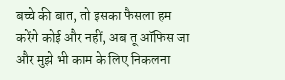बच्चे की बात, तो इसका फैसला हम करेंगे कोई और नहीं, अब तू ऑफिस जा और मुझे भी काम के लिए निकलना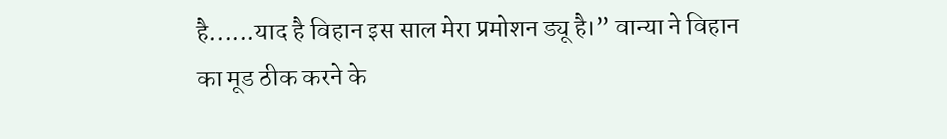है......याद है विहान इस साल मेरा प्रमोशन ड्यू है।” वान्या ने विहान का मूड ठीक करने के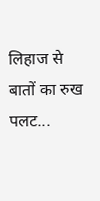लिहाज से बातों का रुख पलट...